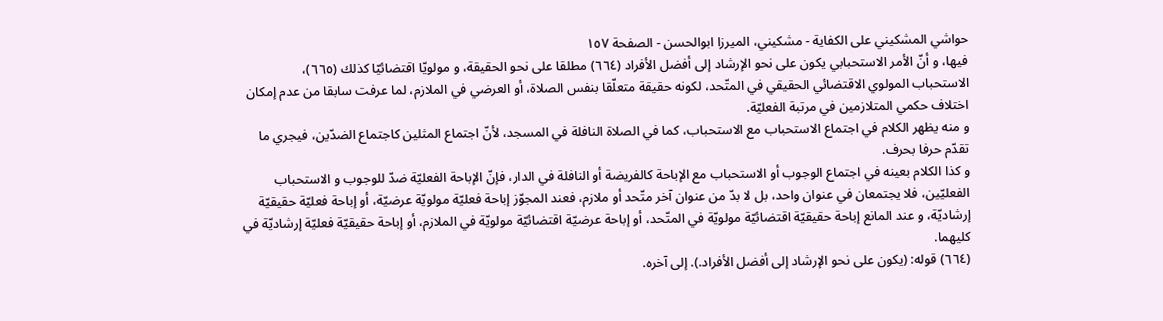حواشي المشكيني علی الكفاية - مشکیني، الميرزا ابوالحسن - الصفحة ١٥٧
فيها، و أنّ الأمر الاستحبابي يكون على نحو الإرشاد إلى أفضل الأفراد (٦٦٤) مطلقا على نحو الحقيقة، و مولويّا اقتضائيّا كذلك (٦٦٥)،
الاستحباب المولوي الاقتضائي الحقيقي في المتّحد، لكونه حقيقة متعلّقا بنفس الصلاة، أو العرضي في الملازم، لما عرفت سابقا من عدم إمكان اختلاف حكمي المتلازمين في مرتبة الفعليّة.
و منه يظهر الكلام في اجتماع الاستحباب مع الاستحباب، كما في الصلاة النافلة في المسجد، لأنّ اجتماع المثلين كاجتماع الضدّين، فيجري ما تقدّم حرفا بحرف.
و كذا الكلام بعينه في اجتماع الوجوب أو الاستحباب مع الإباحة كالفريضة أو النافلة في الدار، فإنّ الإباحة الفعليّة ضدّ للوجوب و الاستحباب الفعليّين، فلا يجتمعان في عنوان واحد، بل لا بدّ من عنوان آخر متّحد أو ملازم، فعند المجوّز إباحة فعليّة مولويّة عرضيّة، أو إباحة فعليّة حقيقيّة إرشاديّة، و عند المانع إباحة حقيقيّة اقتضائيّة مولويّة في المتّحد، أو إباحة عرضيّة اقتضائيّة مولويّة في الملازم، أو إباحة حقيقيّة فعليّة إرشاديّة في كليهما.
(٦٦٤) قوله: (يكون على نحو الإرشاد إلى أفضل الأفراد.). إلى آخره.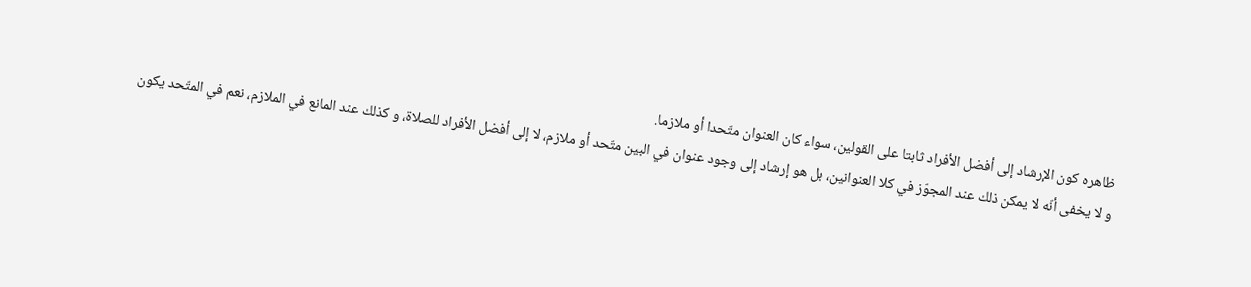ظاهره كون الإرشاد إلى أفضل الأفراد ثابتا على القولين، سواء كان العنوان متّحدا أو ملازما.
و لا يخفى أنّه لا يمكن ذلك عند المجوّز في كلا العنوانين، بل هو إرشاد إلى وجود عنوان في البين متّحد أو ملازم، لا إلى أفضل الأفراد للصلاة، و كذلك عند المانع في الملازم، نعم في المتّحد يكون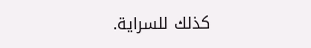كذلك للسراية.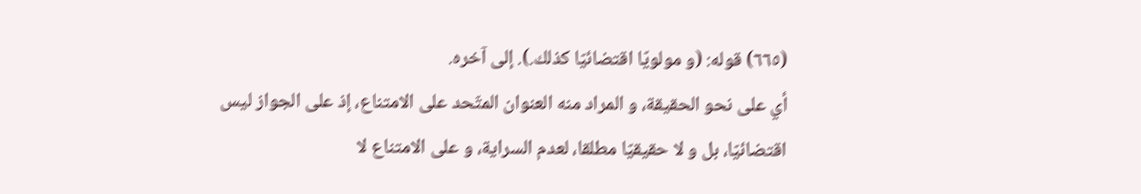(٦٦٥) قوله: (و مولويّا اقتضائيّا كذلك.). إلى آخره.
أي على نحو الحقيقة، و المراد منه العنوان المتّحد على الامتناع، إذ على الجواز ليس اقتضائيّا، بل و لا حقيقيّا مطلقا، لعدم السراية، و على الامتناع لا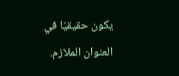يكون حقيقيّا في العنوان الملازم.